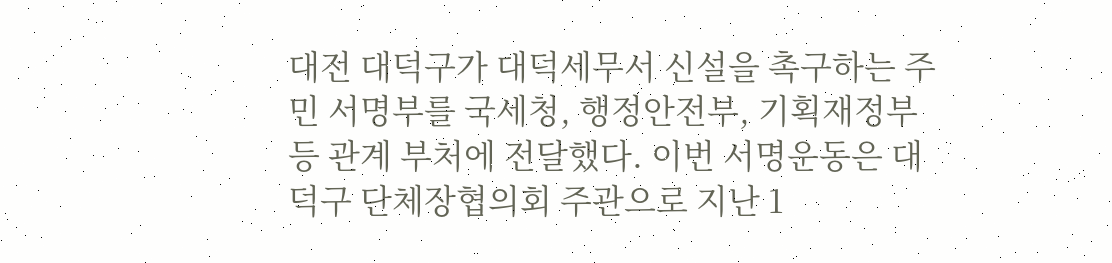대전 대덕구가 대덕세무서 신설을 촉구하는 주민 서명부를 국세청, 행정안전부, 기획재정부 등 관계 부처에 전달했다. 이번 서명운동은 대덕구 단체장협의회 주관으로 지난 1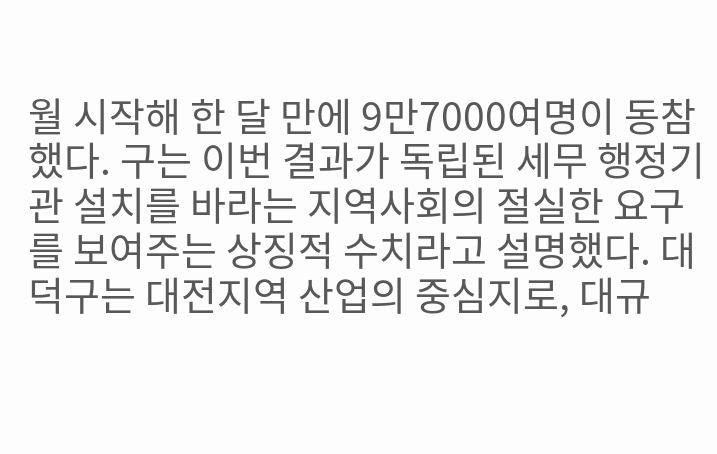월 시작해 한 달 만에 9만7000여명이 동참했다. 구는 이번 결과가 독립된 세무 행정기관 설치를 바라는 지역사회의 절실한 요구를 보여주는 상징적 수치라고 설명했다. 대덕구는 대전지역 산업의 중심지로, 대규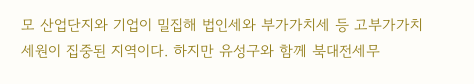모 산업단지와 기업이 밀집해 법인세와 부가가치세 등 고부가가치 세원이 집중된 지역이다. 하지만 유성구와 함께 북대전세무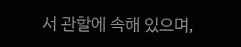서 관할에 속해 있으며,